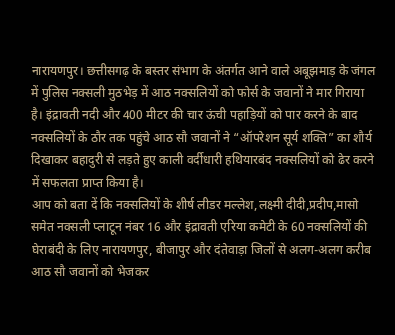नारायणपुर। छत्तीसगढ़ के बस्तर संभाग के अंतर्गत आने वाले अबूझमाड़ के जंगल में पुलिस नक्सली मुठभेड़ में आठ नक्सलियों को फोर्स के जवानों ने मार गिराया है। इंद्रावती नदी और 400 मीटर की चार ऊंची पहाड़ियों को पार करने के बाद नक्सलियों के ठौर तक पहुंचे आठ सौ जवानों ने “ऑपरेशन सूर्य शक्ति” का शौर्य दिखाकर बहादुरी से लड़ते हुए काली वर्दीधारी हथियारबंद नक्सलियों को ढेर करने में सफलता प्राप्त किया है।
आप को बता दें कि नक्सलियों के शीर्ष लीडर मल्लेश,लक्ष्मी दीदी,प्रदीप,मासो समेत नक्सली प्लाटून नंबर 16 और इंद्रावती एरिया कमेटी के 60 नक्सलियों की घेराबंदी के लिए नारायणपुर, बीजापुर और दंतेवाड़ा जिलों से अलग-अलग करीब आठ सौ जवानों को भेजकर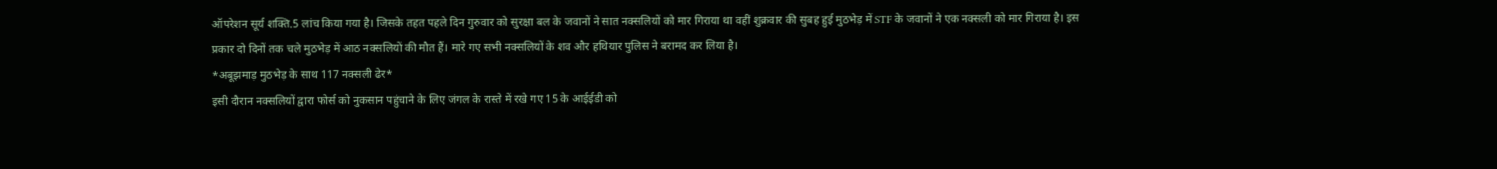ऑपरेशन सूर्य शक्ति.5 लांच किया गया है। जिसके तहत पहले दिन गुरुवार को सुरक्षा बल के जवानों ने सात नक्सलियों को मार गिराया था वहीं शुक्रवार की सुबह हुई मुठभेड़ में STF के जवानों ने एक नक्सली को मार गिराया है। इस प्रकार दो दिनों तक चले मुठभेड़ में आठ नक्सलियों की मौत हैं। मारे गए सभी नक्सलियों के शव और हथियार पुलिस ने बरामद कर लिया है।
*अबूझमाड़ मुठभेड़ के साथ 117 नक्सली ढेर*
इसी दौरान नक्सलियों द्वारा फोर्स को नुकसान पहुंचाने के लिए जंगल के रास्ते में रखे गए 15 के आईईडी को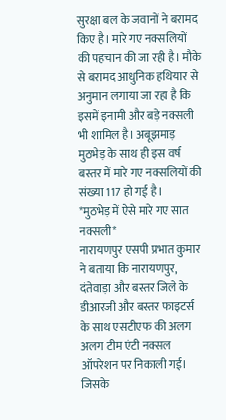सुरक्षा बल के जवानों ने बरामद किए है। मारे गए नक्सलियों की पहचान की जा रही है। मौके से बरामद आधुनिक हथियार से अनुमान लगाया जा रहा है कि इसमें इनामी और बड़े नक्सली भी शामिल है। अबूझमाड़ मुठभेड़ के साथ ही इस वर्ष बस्तर में मारे गए नक्सलियों की संख्या 117 हो गई है।
*मुठभेड़ में ऐसे मारे गए सात नक्सली*
नारायणपुर एसपी प्रभात कुमार ने बताया कि नारायणपुर, दंतेवाड़ा और बस्तर जिले के डीआरजी और बस्तर फाइटर्स के साथ एसटीएफ की अलग अलग टीम एंटी नक्सल ऑपरेशन पर निकाली गई। जिसके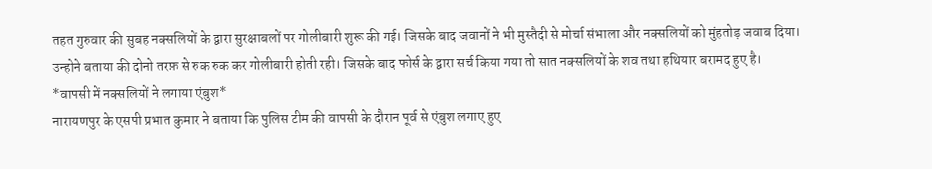तहत गुरुवार की सुबह नक्सलियों के द्वारा सुरक्षाबलों पर गोलीबारी शुरू की गई। जिसके बाद जवानों ने भी मुस्तैदी से मोर्चा संभाला और नक्सलियों को मुंहतोड़ जवाब दिया। उन्होने बताया की दोनो तरफ़ से रुक रुक कर गोलीबारी होती रही। जिसके बाद फोर्स के द्वारा सर्च किया गया तो सात नक्सलियों के शव तथा हथियार बरामद हुए है।
*वापसी में नक्सलियों ने लगाया एंबुश*
नारायणपुर के एसपी प्रभात कुमार ने बताया कि पुलिस टीम की वापसी के दौरान पूर्व से एंबुश लगाए हुए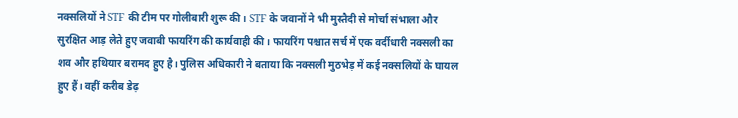नक्सलियों ने STF की टीम पर गोलीबारी शुरू की। STF के जवानों ने भी मुस्तैदी से मोर्चा संभाला और सुरक्षित आड़ लेते हुए जवाबी फायरिंग की कार्यवाही की। फायरिंग पश्चात सर्च में एक वर्दीधारी नक्सली का शव और हथियार बरामद हुए है। पुलिस अधिकारी ने बताया कि नक्सली मुठभेड़ में कई नक्सलियों के घायल हुए हैं। वहीं करीब डेढ़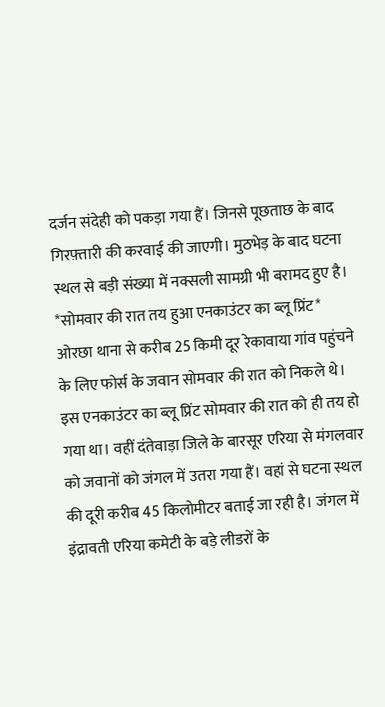दर्जन संदेही को पकड़ा गया हैं। जिनसे पूछताछ के बाद गिरफ़्तारी की करवाई की जाएगी। मुठभेड़ के बाद घटना स्थल से बड़ी संख्या में नक्सली सामग्री भी बरामद हुए है।
*सोमवार की रात तय हुआ एनकाउंटर का ब्लू प्रिंट*
ओरछा थाना से करीब 25 किमी दूर रेकावाया गांव पहुंचने के लिए फोर्स के जवान सोमवार की रात को निकले थे। इस एनकाउंटर का ब्लू प्रिंट सोमवार की रात को ही तय हो गया था। वहीं दंतेवाड़ा जिले के बारसूर एरिया से मंगलवार को जवानों को जंगल में उतरा गया हैं। वहां से घटना स्थल की दूरी करीब 45 किलोमीटर बताई जा रही है। जंगल में इंद्रावती एरिया कमेटी के बड़े लीडरों के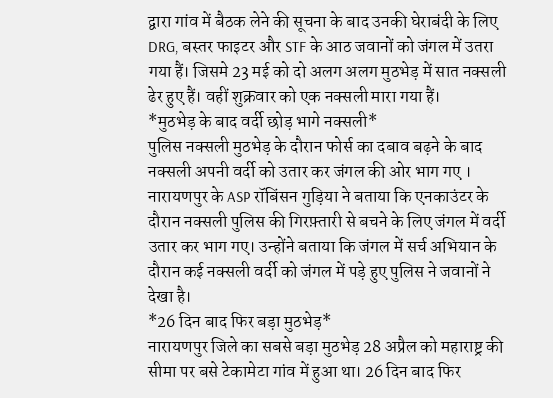द्वारा गांव में बैठक लेने की सूचना के बाद उनकी घेराबंदी के लिए DRG, बस्तर फाइटर और STF के आठ जवानों को जंगल में उतरा गया हैं। जिसमे 23 मई को दो अलग अलग मुठभेड़ में सात नक्सली ढेर हुए हैं। वहीं शुक्रवार को एक नक्सली मारा गया हैं।
*मुठभेड़ के बाद वर्दी छोड़ भागे नक्सली*
पुलिस नक्सली मुठभेड़ के दौरान फोर्स का दबाव बढ़ने के बाद नक्सली अपनी वर्दी को उतार कर जंगल की ओर भाग गए । नारायणपुर के ASP रॉबिंसन गुड़िया ने बताया कि एनकाउंटर के दौरान नक्सली पुलिस की गिरफ़्तारी से बचने के लिए जंगल में वर्दी उतार कर भाग गए। उन्होंने बताया कि जंगल में सर्च अभियान के दौरान कई नक्सली वर्दी को जंगल में पड़े हुए पुलिस ने जवानों ने देखा है।
*26 दिन बाद फिर बड़ा मुठभेड़*
नारायणपुर जिले का सबसे बड़ा मुठभेड़ 28 अप्रैल को महाराष्ट्र की सीमा पर बसे टेकामेटा गांव में हुआ था। 26 दिन बाद फिर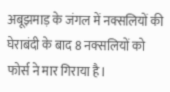अबूझमाड़ के जंगल में नक्सलियों की घेराबंदी के बाद 8 नक्सलियों को फोर्स ने मार गिराया है।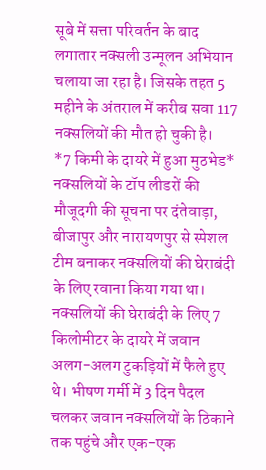सूबे में सत्ता परिवर्तन के बाद लगातार नक्सली उन्मूलन अभियान चलाया जा रहा है। जिसके तहत 5 महीने के अंतराल में करीब सवा 117 नक्सलियों की मौत हो चुकी है।
*7 किमी के दायरे में हुआ मुठभेड*
नक्सलियों के टॉप लीडरों की मौजूदगी की सूचना पर दंतेवाड़ा, बीजापुर और नारायणपुर से स्पेशल टीम बनाकर नक्सलियों की घेराबंदी के लिए रवाना किया गया था। नक्सलियों की घेराबंदी के लिए 7 किलोमीटर के दायरे में जवान अलग-अलग टुकड़ियों में फैले हुए थे। भीषण गर्मी में 3 दिन पैदल चलकर जवान नक्सलियों के ठिकाने तक पहुंचे और एक-एक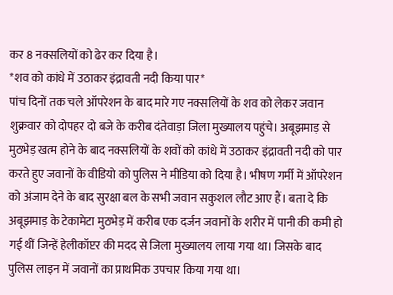कर 8 नक्सलियों को ढेर कर दिया है।
*शव को कांधे में उठाकर इंद्रावती नदी किया पार*
पांच दिनों तक चले ऑपरेशन के बाद मारे गए नक्सलियों के शव को लेकर जवान शुक्रवार को दोपहर दो बजे के करीब दंतेवाड़ा जिला मुख्यालय पहुंचे। अबूझमाड़ से मुठभेड़ खत्म होने के बाद नक्सलियों के शवों को कांधे में उठाकर इंद्रावती नदी को पार करते हुए जवानों के वीडियो को पुलिस ने मीडिया को दिया है। भीषण गर्मी में ऑपरेशन को अंजाम देने के बाद सुरक्षा बल के सभी जवान सकुशल लौट आए हैं। बता दे कि अबूझमाड़ के टेकामेटा मुठभेड़ में करीब एक दर्जन जवानों के शरीर में पानी की कमी हो गई थीं जिन्हें हेलीकॉप्टर की मदद से जिला मुख्यालय लाया गया था। जिसके बाद पुलिस लाइन में जवानों का प्राथमिक उपचार किया गया था।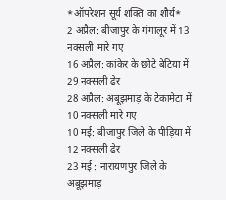*ऑपरेशन सूर्य शक्ति का शौर्य*
2 अप्रैल: बीजापुर के गंगालूर में 13 नक्सली मारे गए
16 अप्रैल: कांकेर के छोटे बेटिया में 29 नक्सली ढेर
28 अप्रैल: अबूझमाड़ के टेकामेटा में 10 नक्सली मारे गए
10 मई: बीजापुर जिले के पीड़िया में 12 नक्सली ढेर
23 मई : नारायणपुर जिले के अबूझमाड़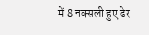में 8 नक्सली हुए ढेर